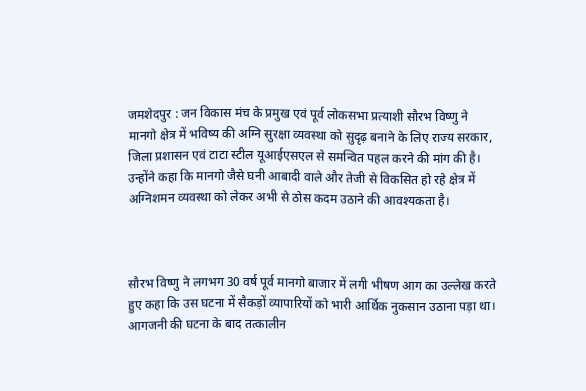जमशेदपुर : जन विकास मंच के प्रमुख एवं पूर्व लोकसभा प्रत्याशी सौरभ विष्णु ने मानगो क्षेत्र में भविष्य की अग्नि सुरक्षा व्यवस्था को सुदृढ़ बनाने के लिए राज्य सरकार, जिला प्रशासन एवं टाटा स्टील यूआईएसएल से समन्वित पहल करने की मांग की है। उन्होंने कहा कि मानगो जैसे घनी आबादी वाले और तेजी से विकसित हो रहे क्षेत्र में अग्निशमन व्यवस्था को लेकर अभी से ठोस कदम उठाने की आवश्यकता है।



सौरभ विष्णु ने लगभग 30 वर्ष पूर्व मानगो बाजार में लगी भीषण आग का उल्लेख करते हुए कहा कि उस घटना में सैकड़ों व्यापारियों को भारी आर्थिक नुकसान उठाना पड़ा था। आगजनी की घटना के बाद तत्कालीन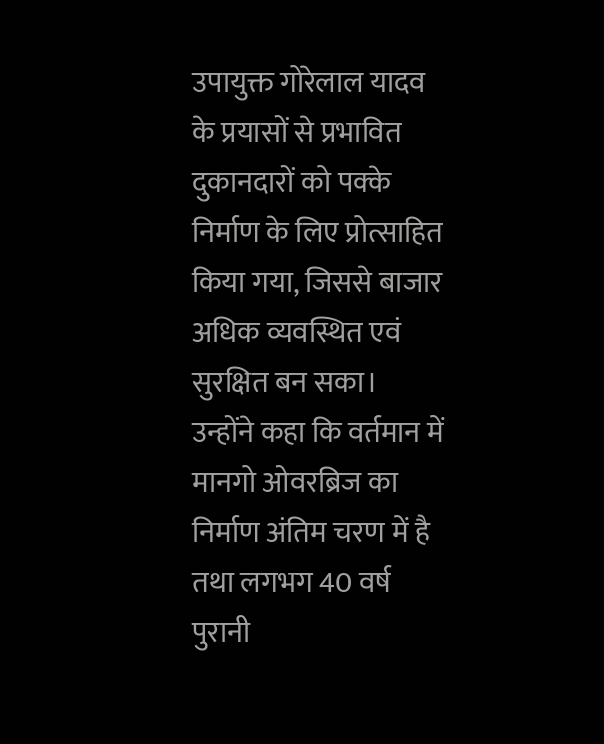उपायुक्त गोरेलाल यादव के प्रयासों से प्रभावित दुकानदारों को पक्के निर्माण के लिए प्रोत्साहित किया गया, जिससे बाजार अधिक व्यवस्थित एवं सुरक्षित बन सका।
उन्होंने कहा कि वर्तमान में मानगो ओवरब्रिज का निर्माण अंतिम चरण में है तथा लगभग 40 वर्ष पुरानी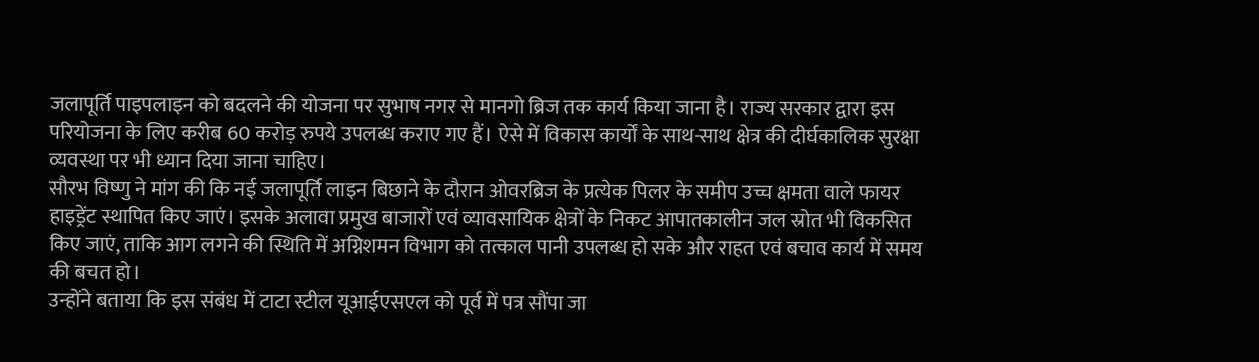जलापूर्ति पाइपलाइन को बदलने की योजना पर सुभाष नगर से मानगो ब्रिज तक कार्य किया जाना है। राज्य सरकार द्वारा इस परियोजना के लिए करीब 60 करोड़ रुपये उपलब्ध कराए गए हैं। ऐसे में विकास कार्यों के साथ-साथ क्षेत्र की दीर्घकालिक सुरक्षा व्यवस्था पर भी ध्यान दिया जाना चाहिए।
सौरभ विष्णु ने मांग की कि नई जलापूर्ति लाइन बिछाने के दौरान ओवरब्रिज के प्रत्येक पिलर के समीप उच्च क्षमता वाले फायर हाइड्रेंट स्थापित किए जाएं। इसके अलावा प्रमुख बाजारों एवं व्यावसायिक क्षेत्रों के निकट आपातकालीन जल स्रोत भी विकसित किए जाएं, ताकि आग लगने की स्थिति में अग्निशमन विभाग को तत्काल पानी उपलब्ध हो सके और राहत एवं बचाव कार्य में समय की बचत हो।
उन्होंने बताया कि इस संबंध में टाटा स्टील यूआईएसएल को पूर्व में पत्र सौंपा जा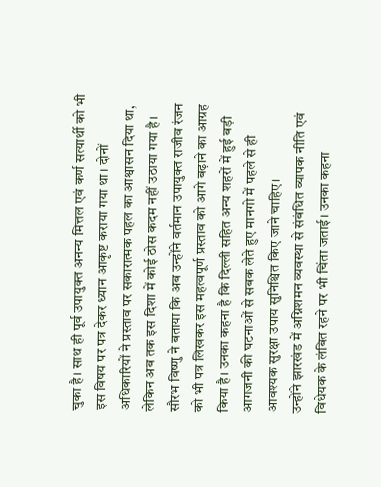चुका है। साथ ही पूर्व उपायुक्त अनन्य मित्तल एवं कर्ण सत्यार्थी को भी इस विषय पर पत्र देकर ध्यान आकृष्ट कराया गया था। दोनों अधिकारियों ने प्रस्ताव पर सकारात्मक पहल का आश्वासन दिया था, लेकिन अब तक इस दिशा में कोई ठोस कदम नहीं उठाया गया है।
सौरभ विष्णु ने बताया कि अब उन्होंने वर्तमान उपायुक्त राजीव रंजन को भी पत्र लिखकर इस महत्वपूर्ण प्रस्ताव को आगे बढ़ाने का आग्रह किया है। उनका कहना है कि दिल्ली सहित अन्य शहरों में हुई बड़ी आगजनी की घटनाओं से सबक लेते हुए मानगो में पहले से ही आवश्यक सुरक्षा उपाय सुनिश्चित किए जाने चाहिए।
उन्होंने झारखंड में अग्निशमन व्यवस्था से संबंधित व्यापक नीति एवं विधेयक के लंबित रहने पर भी चिंता जताई। उनका कहना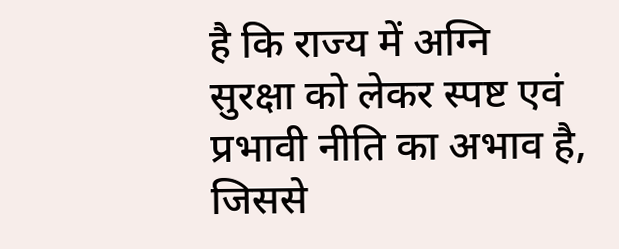है कि राज्य में अग्नि सुरक्षा को लेकर स्पष्ट एवं प्रभावी नीति का अभाव है, जिससे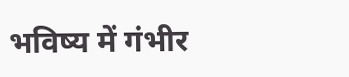भविष्य में गंभीर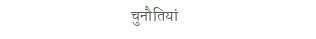चुनौतियां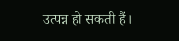उत्पन्न हो सकती हैं।